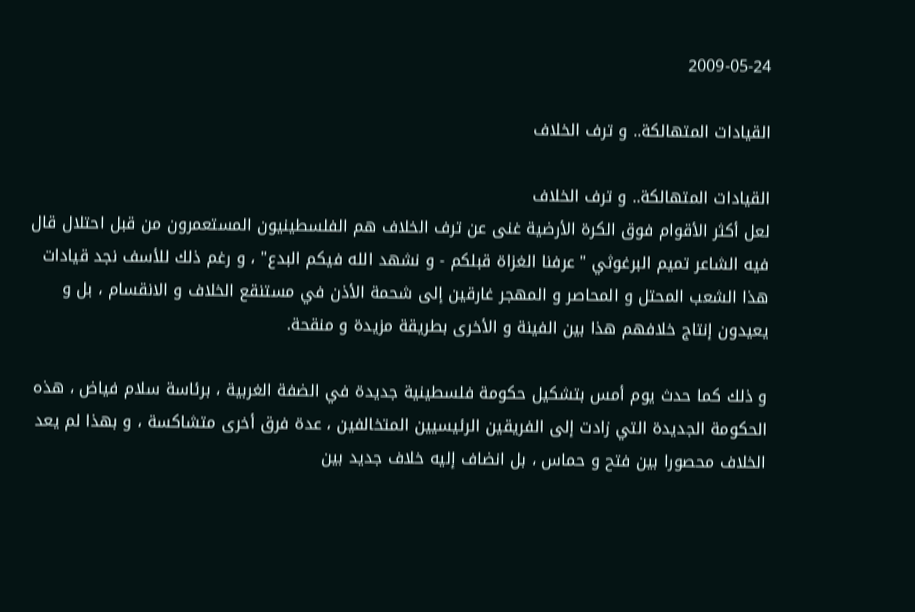2009-05-24

القيادات المتهالكة.. و ترف الخلاف

القيادات المتهالكة.. و ترف الخلاف
لعل أكثر الأقوام فوق الكرة الأرضية غنى عن ترف الخلاف هم الفلسطينيون المستعمرون من قبل احتلال قال فيه الشاعر تميم البرغوثي "عرفنا الغزاة قبلكم - و نشهد الله فيكم البدع" ، و رغم ذلك للأسف نجد قيادات هذا الشعب المحتل و المحاصر و المهجر غارقين إلى شحمة الأذن في مستنقع الخلاف و الانقسام ، بل و يعيدون إنتاج خلافهم هذا بين الفينة و الأخرى بطريقة مزيدة و منقحة.

و ذلك كما حدث يوم أمس بتشكيل حكومة فلسطينية جديدة في الضفة الغربية ، برئاسة سلام فياض ، هذه الحكومة الجديدة التي زادت إلى الفريقين الرئيسيين المتخالفين ، عدة فرق أخرى متشاكسة ، و بهذا لم يعد الخلاف محصورا بين فتح و حماس ، بل انضاف إليه خلاف جديد بين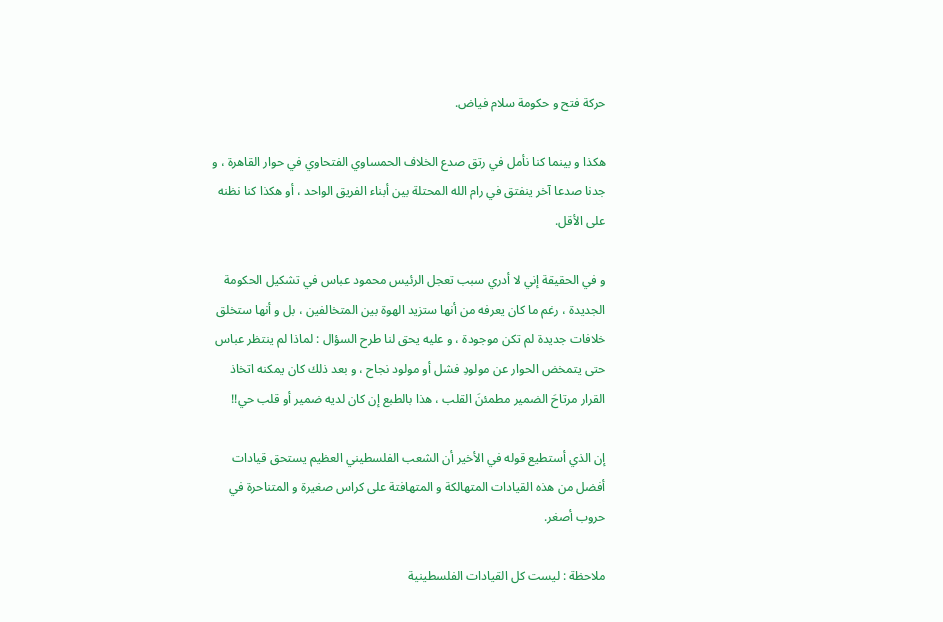حركة فتح و حكومة سلام فياض.

هكذا و بينما كنا نأمل في رتق صدع الخلاف الحمساوي الفتحاوي في حوار القاهرة ، و جدنا صدعا آخر ينفتق في رام الله المحتلة بين أبناء الفريق الواحد ، أو هكذا كنا نظنه على الأقل.

و في الحقيقة إني لا أدري سبب تعجل الرئيس محمود عباس في تشكيل الحكومة الجديدة ، رغم ما كان يعرفه من أنها ستزيد الهوة بين المتخالفين ، بل و أنها ستخلق خلافات جديدة لم تكن موجودة ، و عليه يحق لنا طرح السؤال : لماذا لم ينتظر عباس حتى يتمخض الحوار عن مولودِ فشل أو مولود نجاح ، و بعد ذلك كان يمكنه اتخاذ القرار مرتاحَ الضمير مطمئنَ القلب ، هذا بالطبع إن كان لديه ضمير أو قلب حي!!

إن الذي أستطيع قوله في الأخير أن الشعب الفلسطيني العظيم يستحق قيادات أفضل من هذه القيادات المتهالكة و المتهافتة على كراس صغيرة و المتناحرة في حروب أصغر.

ملاحظة : ليست كل القيادات الفلسطينية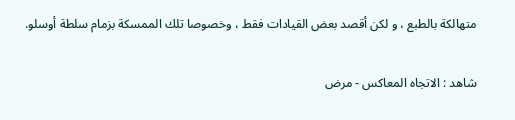متهالكة بالطبع ، و لكن أقصد بعض القيادات فقط ، وخصوصا تلك الممسكة بزمام سلطة أوسلو.

شاهد : الاتجاه المعاكس - مرض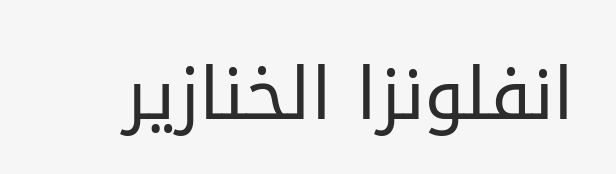انفلونزا الخنازير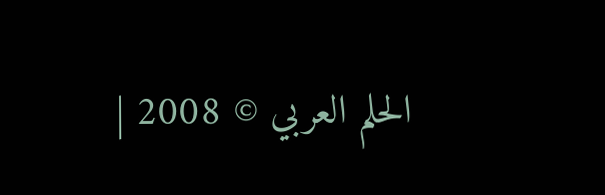الحلم العربي © 2008 |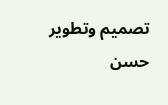تصميم وتطوير حسن